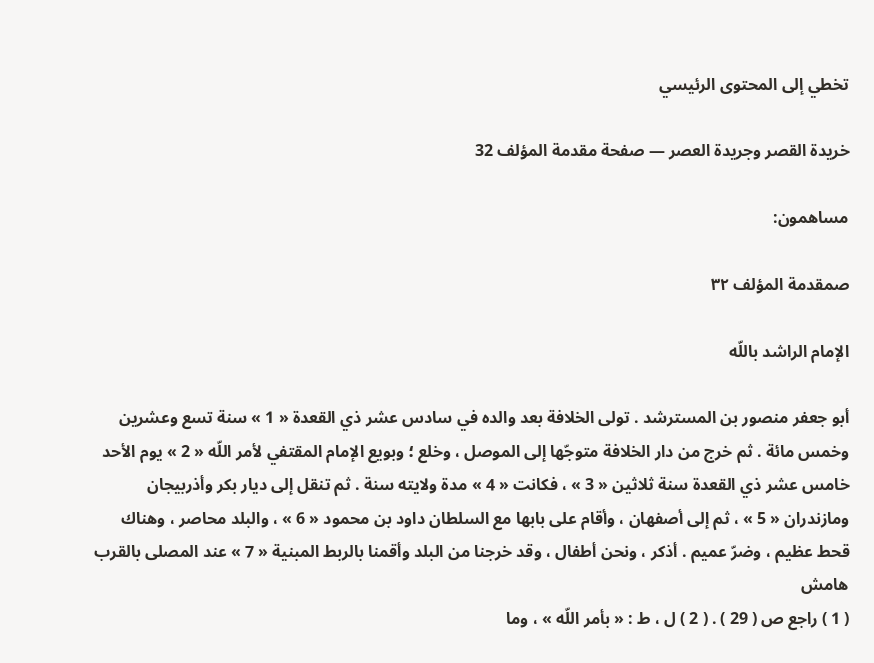تخطي إلى المحتوى الرئيسي

خريدة القصر وجريدة العصر — صفحة مقدمة المؤلف 32

مساهمون:

صمقدمة المؤلف ٣٢

الإمام الراشد باللّه

أبو جعفر منصور بن المسترشد . تولى الخلافة بعد والده في سادس عشر ذي القعدة « 1 » سنة تسع وعشرين وخمس مائة . ثم خرج من دار الخلافة متوجّها إلى الموصل ، وخلع ؛ وبويع الإمام المقتفي لأمر اللّه « 2 » يوم الأحد خامس عشر ذي القعدة سنة ثلاثين « 3 » ، فكانت « 4 » مدة ولايته سنة . ثم تنقل إلى ديار بكر وأذربيجان ومازندران « 5 » ، ثم إلى أصفهان ، وأقام على بابها مع السلطان داود بن محمود « 6 » ، والبلد محاصر ، وهناك قحط عظيم ، وضرّ عميم . أذكر ، ونحن أطفال ، وقد خرجنا من البلد وأقمنا بالربط المبنية « 7 » عند المصلى بالقرب
هامش
( 1 ) راجع ص ( 29 ) . ( 2 ) ل ، ط : « بأمر اللّه » ، وما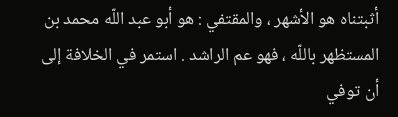أثبتناه هو الأشهر ، والمقتفي : هو أبو عبد اللّه محمد بن المستظهر باللّه ، فهو عم الراشد . استمر في الخلافة إلى أن توفي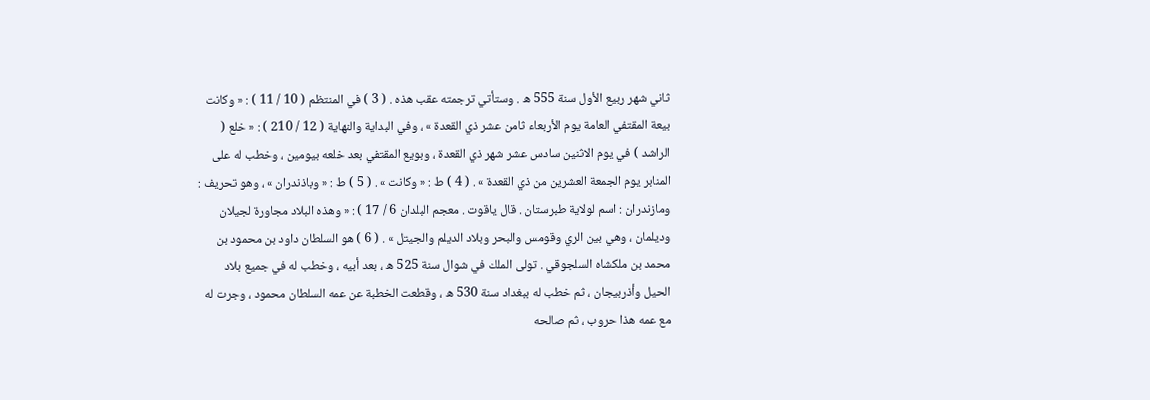ثاني شهر ربيع الأول سنة 555 ه . وستأتي ترجمته عقب هذه . ( 3 ) في المنتظم ( 10 / 11 ) : « وكانت بيعة المقتفي العامة يوم الأربعاء ثامن عشر ذي القعدة » ، وفي البداية والنهاية ( 12 / 210 ) : « خلع ( الراشد ) في يوم الاثنين سادس عشر شهر ذي القعدة ، وبويع المقتفي بعد خلعه بيومين ، وخطب له على المنابر يوم الجمعة العشرين من ذي القعدة » . ( 4 ) ط : « وكانت » . ( 5 ) ط : « وباذندران » ، وهو تحريف : ومازندران : اسم لولاية طبرستان . قال ياقوت . معجم البلدان 6 / 17 ) : « وهذه البلاد مجاورة لجيلان وديلمان ، وهي بين الري وقومس والبحر وبلاد الديلم والجيتل » . ( 6 ) هو السلطان داود بن محمود بن محمد بن ملكشاه السلجوقي . تولى الملك في شوال سنة 525 ه ، بعد أبيه ، وخطب له في جميع بلاد الحيل وأذربيجان ، ثم خطب له ببغداد سنة 530 ه ، وقطعت الخطبة عن عمه السلطان محمود ، وجرت له مع عمه هذا حروب ، ثم صالحه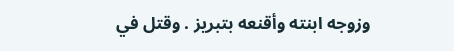وزوجه ابنته وأقنعه بتبريز . وقتل في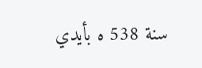سنة 538 ه بأيدي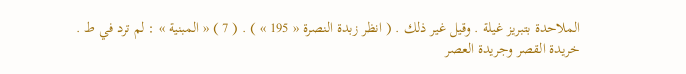الملاحدة بتبريز غيلة . وقيل غير ذلك . ( انظر زبدة النصرة « 195 » ) . ( 7 ) « المبنية » : لم ترد في ط .
خريدة القصر وجريدة العصر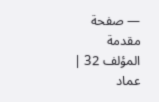— صفحة مقدمة المؤلف 32 | عماد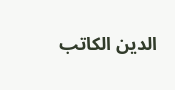الدين الكاتب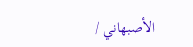الأصبهاني /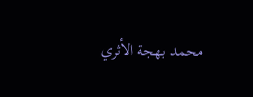محمد بهجة الأثري